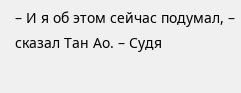– И я об этом сейчас подумал, – сказал Тан Ао. – Судя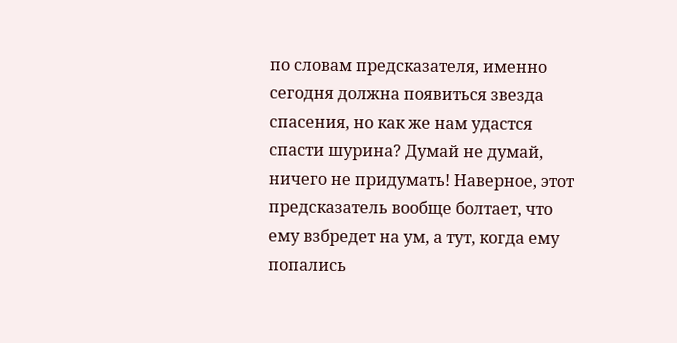по словам предсказателя, именно сегодня должна появиться звезда спасения, но как же нам удастся спасти шурина? Думай не думай, ничего не придумать! Наверное, этот предсказатель вообще болтает, что ему взбредет на ум, а тут, когда ему попались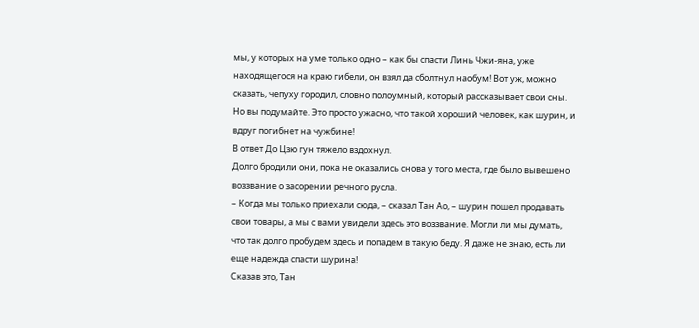мы, у которых на уме только одно – как бы спасти Линь Чжи-яна, уже находящегося на краю гибели, он взял да сболтнул наобум! Вот уж, можно сказать, чепуху городил, словно полоумный, который рассказывает свои сны. Но вы подумайте. Это просто ужасно, что такой хороший человек, как шурин, и вдруг погибнет на чужбине!
В ответ До Цзю гун тяжело вздохнул.
Долго бродили они, пока не оказались снова у того места, где было вывешено воззвание о засорении речного русла.
– Когда мы только приехали сюда, – сказал Тан Ао, – шурин пошел продавать свои товары, а мы с вами увидели здесь это воззвание. Могли ли мы думать, что так долго пробудем здесь и попадем в такую беду. Я даже не знаю, есть ли еще надежда спасти шурина!
Сказав это, Тан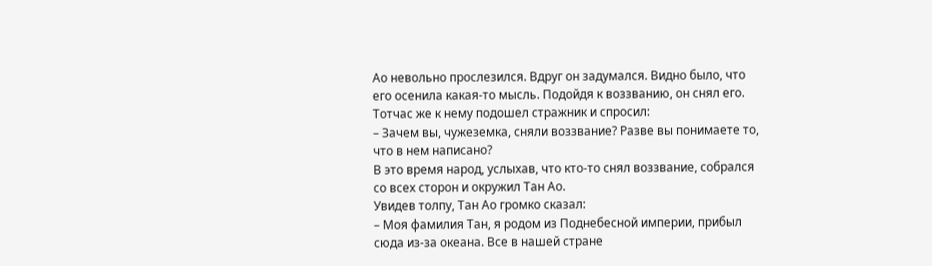Ао невольно прослезился. Вдруг он задумался. Видно было, что его осенила какая-то мысль. Подойдя к воззванию, он снял его.
Тотчас же к нему подошел стражник и спросил:
– Зачем вы, чужеземка, сняли воззвание? Разве вы понимаете то, что в нем написано?
В это время народ, услыхав, что кто-то снял воззвание, собрался со всех сторон и окружил Тан Ао.
Увидев толпу, Тан Ао громко сказал:
– Моя фамилия Тан, я родом из Поднебесной империи, прибыл сюда из-за океана. Все в нашей стране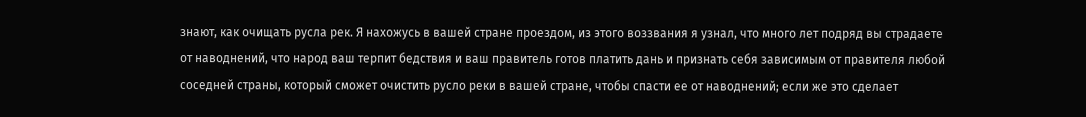знают, как очищать русла рек. Я нахожусь в вашей стране проездом, из этого воззвания я узнал, что много лет подряд вы страдаете от наводнений, что народ ваш терпит бедствия и ваш правитель готов платить дань и признать себя зависимым от правителя любой соседней страны, который сможет очистить русло реки в вашей стране, чтобы спасти ее от наводнений; если же это сделает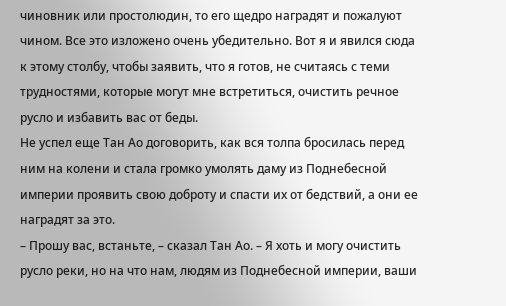чиновник или простолюдин, то его щедро наградят и пожалуют чином. Все это изложено очень убедительно. Вот я и явился сюда к этому столбу, чтобы заявить, что я готов, не считаясь с теми трудностями, которые могут мне встретиться, очистить речное русло и избавить вас от беды.
Не успел еще Тан Ао договорить, как вся толпа бросилась перед ним на колени и стала громко умолять даму из Поднебесной империи проявить свою доброту и спасти их от бедствий, а они ее наградят за это.
– Прошу вас, встаньте, – сказал Тан Ао. – Я хоть и могу очистить русло реки, но на что нам, людям из Поднебесной империи, ваши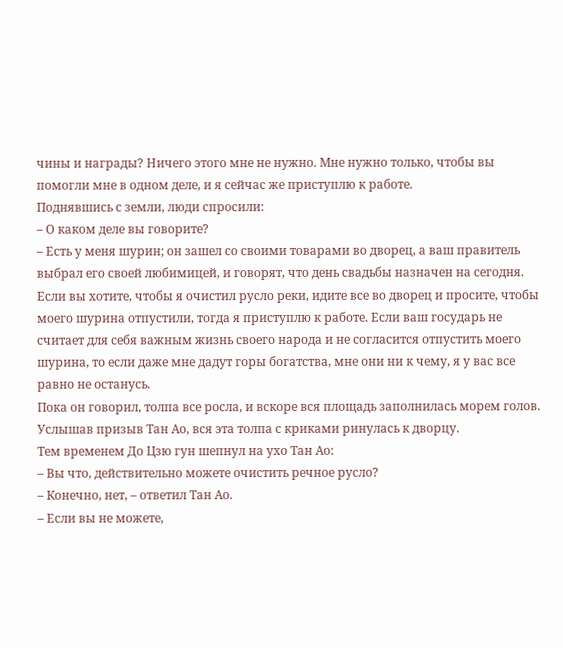чины и награды? Ничего этого мне не нужно. Мне нужно только, чтобы вы помогли мне в одном деле, и я сейчас же приступлю к работе.
Поднявшись с земли, люди спросили:
– О каком деле вы говорите?
– Есть у меня шурин; он зашел со своими товарами во дворец, а ваш правитель выбрал его своей любимицей, и говорят, что день свадьбы назначен на сегодня. Если вы хотите, чтобы я очистил русло реки, идите все во дворец и просите, чтобы моего шурина отпустили, тогда я приступлю к работе. Если ваш государь не считает для себя важным жизнь своего народа и не согласится отпустить моего шурина, то если даже мне дадут горы богатства, мне они ни к чему, я у вас все равно не останусь.
Пока он говорил, толпа все росла, и вскоре вся площадь заполнилась морем голов. Услышав призыв Тан Ао, вся эта толпа с криками ринулась к дворцу.
Тем временем До Цзю гун шепнул на ухо Тан Ао:
– Вы что, действительно можете очистить речное русло?
– Конечно, нет, – ответил Тан Ао.
– Если вы не можете,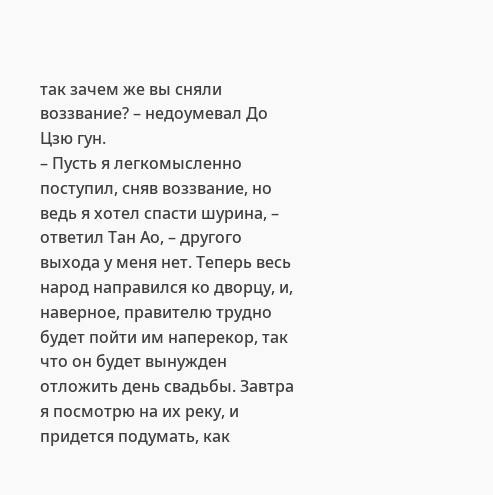так зачем же вы сняли воззвание? – недоумевал До Цзю гун.
– Пусть я легкомысленно поступил, сняв воззвание, но ведь я хотел спасти шурина, – ответил Тан Ао, – другого выхода у меня нет. Теперь весь народ направился ко дворцу, и, наверное, правителю трудно будет пойти им наперекор, так что он будет вынужден отложить день свадьбы. Завтра я посмотрю на их реку, и придется подумать, как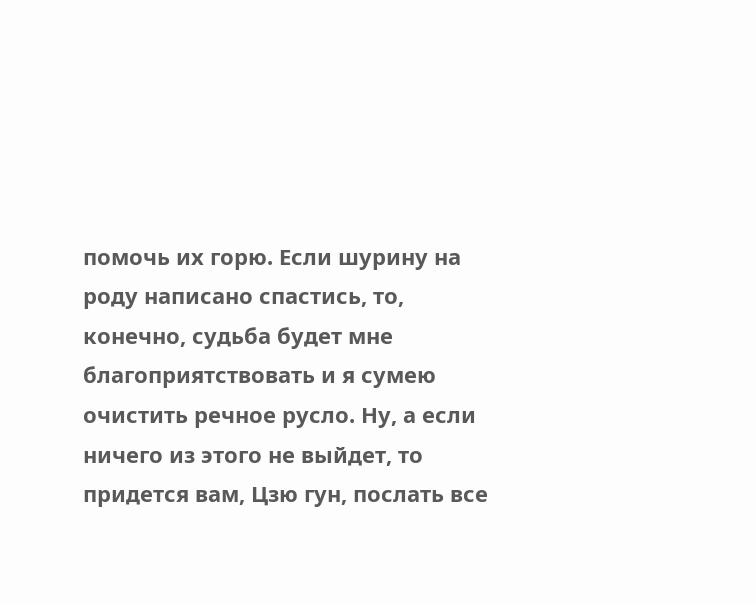помочь их горю. Если шурину на роду написано спастись, то, конечно, судьба будет мне благоприятствовать и я сумею очистить речное русло. Ну, а если ничего из этого не выйдет, то придется вам, Цзю гун, послать все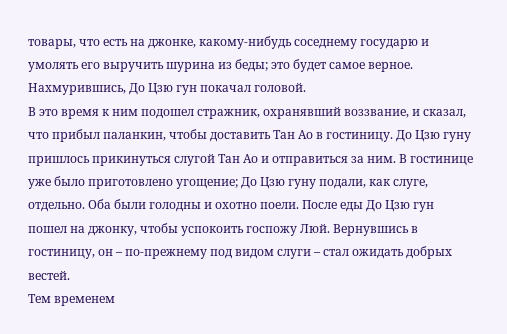товары, что есть на джонке, какому-нибудь соседнему государю и умолять его выручить шурина из беды; это будет самое верное.
Нахмурившись, До Цзю гун покачал головой.
В это время к ним подошел стражник, охранявший воззвание, и сказал, что прибыл паланкин, чтобы доставить Тан Ао в гостиницу. До Цзю гуну пришлось прикинуться слугой Тан Ао и отправиться за ним. В гостинице уже было приготовлено угощение; До Цзю гуну подали, как слуге, отдельно. Оба были голодны и охотно поели. После еды До Цзю гун пошел на джонку, чтобы успокоить госпожу Люй. Вернувшись в гостиницу, он – по-прежнему под видом слуги – стал ожидать добрых вестей.
Тем временем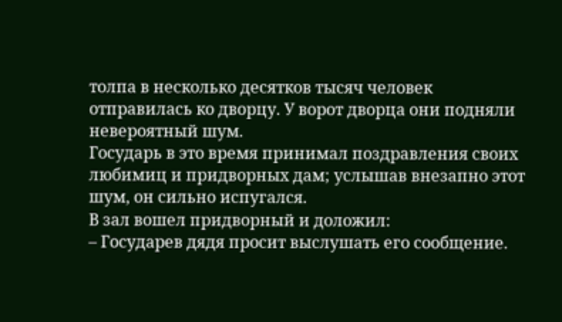толпа в несколько десятков тысяч человек отправилась ко дворцу. У ворот дворца они подняли невероятный шум.
Государь в это время принимал поздравления своих любимиц и придворных дам; услышав внезапно этот шум, он сильно испугался.
В зал вошел придворный и доложил:
– Государев дядя просит выслушать его сообщение.